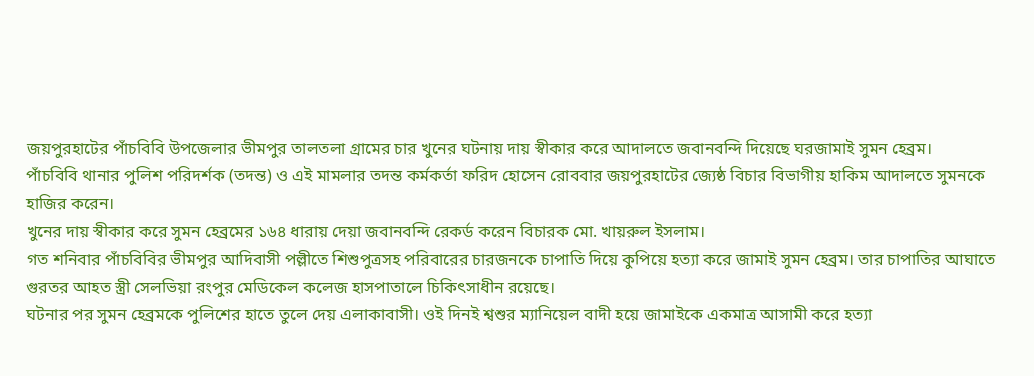জয়পুরহাটের পাঁচবিবি উপজেলার ভীমপুর তালতলা গ্রামের চার খুনের ঘটনায় দায় স্বীকার করে আদালতে জবানবন্দি দিয়েছে ঘরজামাই সুমন হেব্রম।
পাঁচবিবি থানার পুলিশ পরিদর্শক (তদন্ত) ও এই মামলার তদন্ত কর্মকর্তা ফরিদ হোসেন রোববার জয়পুরহাটের জ্যেষ্ঠ বিচার বিভাগীয় হাকিম আদালতে সুমনকে হাজির করেন।
খুনের দায় স্বীকার করে সুমন হেব্রমের ১৬৪ ধারায় দেয়া জবানবন্দি রেকর্ড করেন বিচারক মো. খায়রুল ইসলাম।
গত শনিবার পাঁচবিবির ভীমপুর আদিবাসী পল্লীতে শিশুপুত্রসহ পরিবারের চারজনকে চাপাতি দিয়ে কুপিয়ে হত্যা করে জামাই সুমন হেব্রম। তার চাপাতির আঘাতে গুরতর আহত স্ত্রী সেলভিয়া রংপুর মেডিকেল কলেজ হাসপাতালে চিকিৎসাধীন রয়েছে।
ঘটনার পর সুমন হেব্রমকে পুলিশের হাতে তুলে দেয় এলাকাবাসী। ওই দিনই শ্বশুর ম্যানিয়েল বাদী হয়ে জামাইকে একমাত্র আসামী করে হত্যা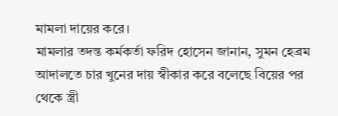মামলা দায়ের করে।
মামলার তদন্ত কর্মকর্তা ফরিদ হোসেন জানান, সুমন হেব্রম আদালতে চার খুনের দায় স্বীকার করে বলেছে বিয়ের পর থেকে স্ত্রী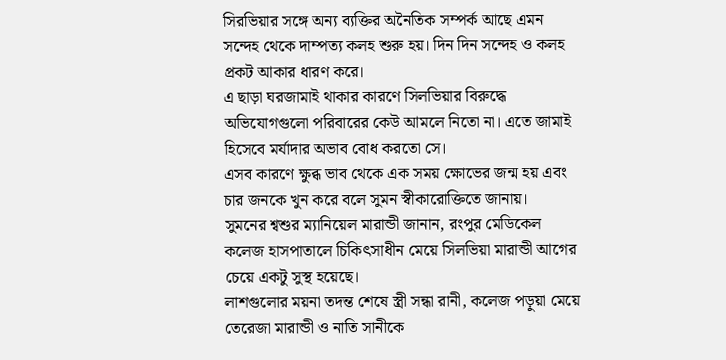সিরভিয়ার সঙ্গে অন্য ব্যক্তির অনৈতিক সম্পর্ক আছে এমন সন্দেহ থেকে দাম্পত্য কলহ শুরু হয়। দিন দিন সন্দেহ ও কলহ প্রকট আকার ধারণ করে।
এ ছাড়া ঘরজামাই থাকার কারণে সিলভিয়ার বিরুদ্ধে অভিযোগগুলো পরিবারের কেউ আমলে নিতো না। এতে জামাই হিসেবে মর্যাদার অভাব বোধ করতো সে।
এসব কারণে ক্ষুব্ধ ভাব থেকে এক সময় ক্ষোভের জন্ম হয় এবং চার জনকে খুন করে বলে সুমন স্বীকারোক্তিতে জানায়।
সুমনের শ্বশুর ম্যানিয়েল মারান্ডী জানান, রংপুর মেডিকেল কলেজ হাসপাতালে চিকিৎসাধীন মেয়ে সিলভিয়া মারান্ডী আগের চেয়ে একটু সুস্থ হয়েছে।
লাশগুলোর ময়না তদন্ত শেষে স্ত্রী সন্ধা রানী, কলেজ পড়ুয়া মেয়ে তেরেজা মারান্ডী ও নাতি সানীকে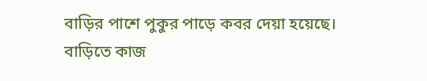বাড়ির পাশে পুকুর পাড়ে কবর দেয়া হয়েছে।
বাড়িতে কাজ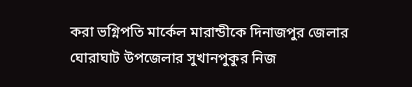করা ভগ্নিপতি মার্কেল মারান্ডীকে দিনাজপুর জেলার ঘোরাঘাট উপজেলার সুখানপুকুর নিজ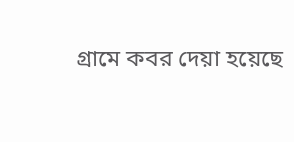গ্রামে কবর দেয়া হয়েছে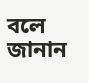বলে জানান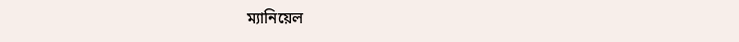ম্যানিয়েল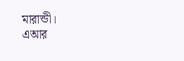মারান্ডী।
এআর